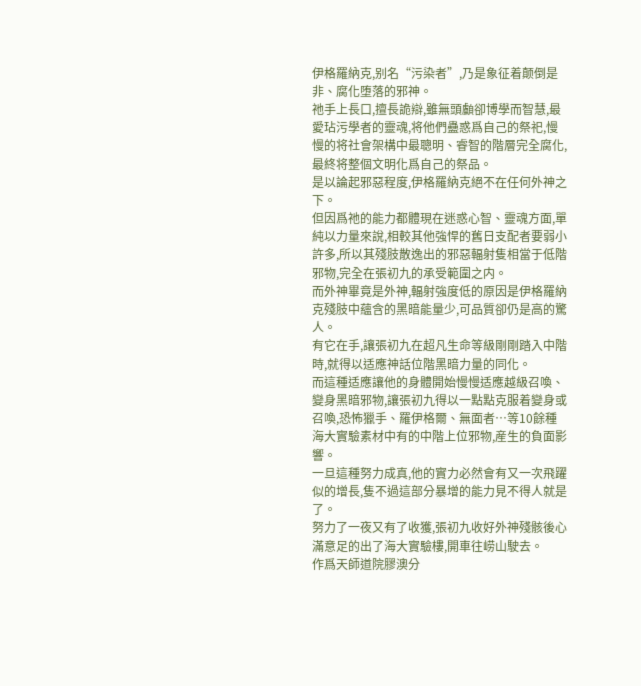伊格羅納克,别名“污染者”,乃是象征着颠倒是非、腐化堕落的邪神。
祂手上長口,擅長詭辯,雖無頭顱卻博學而智慧,最愛玷污學者的靈魂,将他們蠱惑爲自己的祭祀,慢慢的将社會架構中最聰明、睿智的階層完全腐化,最終将整個文明化爲自己的祭品。
是以論起邪惡程度,伊格羅納克絕不在任何外神之下。
但因爲祂的能力都體現在迷惑心智、靈魂方面,單純以力量來說,相較其他強悍的舊日支配者要弱小許多,所以其殘肢散逸出的邪惡輻射隻相當于低階邪物,完全在張初九的承受範圍之内。
而外神畢竟是外神,輻射強度低的原因是伊格羅納克殘肢中蘊含的黑暗能量少,可品質卻仍是高的驚人。
有它在手,讓張初九在超凡生命等級剛剛踏入中階時,就得以适應神話位階黑暗力量的同化。
而這種适應讓他的身體開始慢慢适應越級召喚、變身黑暗邪物,讓張初九得以一點點克服着變身或召喚,恐怖獵手、羅伊格爾、無面者…等10餘種海大實驗素材中有的中階上位邪物,産生的負面影響。
一旦這種努力成真,他的實力必然會有又一次飛躍似的增長,隻不過這部分暴增的能力見不得人就是了。
努力了一夜又有了收獲,張初九收好外神殘骸後心滿意足的出了海大實驗樓,開車往崂山駛去。
作爲天師道院膠澳分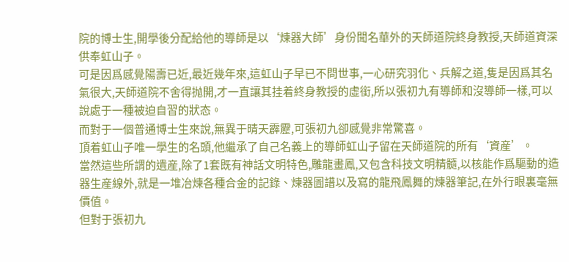院的博士生,開學後分配給他的導師是以‘煉器大師’身份聞名華外的天師道院終身教授,天師道資深供奉虹山子。
可是因爲感覺陽壽已近,最近幾年來,這虹山子早已不問世事,一心研究羽化、兵解之道,隻是因爲其名氣很大,天師道院不舍得抛開,才一直讓其挂着終身教授的虛銜,所以張初九有導師和沒導師一樣,可以說處于一種被迫自習的狀态。
而對于一個普通博士生來說,無異于晴天霹靂,可張初九卻感覺非常驚喜。
頂着虹山子唯一學生的名頭,他繼承了自己名義上的導師虹山子留在天師道院的所有‘資産’。
當然這些所謂的遺産,除了1套既有神話文明特色,雕龍畫鳳,又包含科技文明精髓,以核能作爲驅動的造器生産線外,就是一堆冶煉各種合金的記錄、煉器圖譜以及寫的龍飛鳳舞的煉器筆記,在外行眼裏毫無價值。
但對于張初九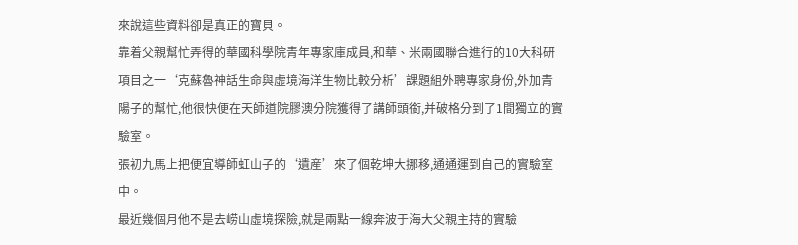來說這些資料卻是真正的寶貝。
靠着父親幫忙弄得的華國科學院青年專家庫成員,和華、米兩國聯合進行的10大科研項目之一‘克蘇魯神話生命與虛境海洋生物比較分析’課題組外聘專家身份,外加青陽子的幫忙,他很快便在天師道院膠澳分院獲得了講師頭銜,并破格分到了1間獨立的實驗室。
張初九馬上把便宜導師虹山子的‘遺産’來了個乾坤大挪移,通通運到自己的實驗室中。
最近幾個月他不是去崂山虛境探險,就是兩點一線奔波于海大父親主持的實驗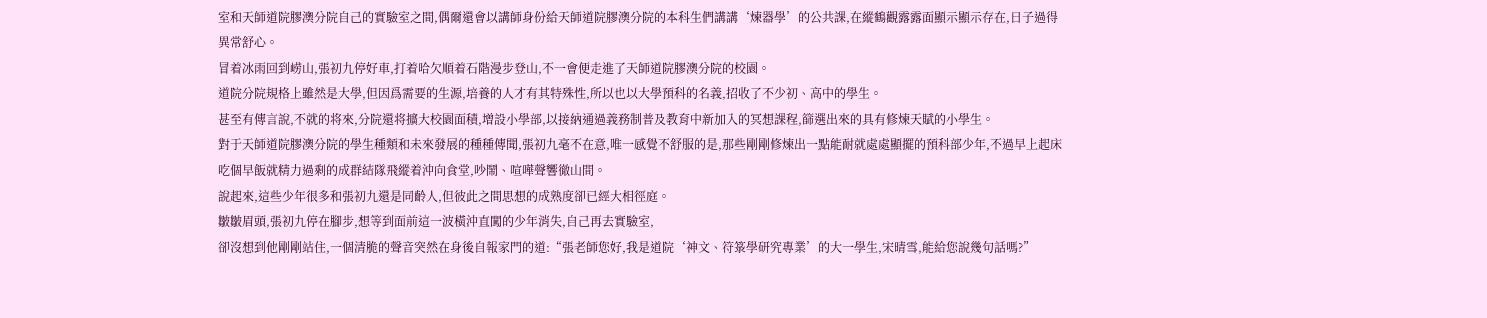室和天師道院膠澳分院自己的實驗室之間,偶爾還會以講師身份給天師道院膠澳分院的本科生們講講‘煉器學’的公共課,在縱鶴觀露露面顯示顯示存在,日子過得異常舒心。
冒着冰雨回到崂山,張初九停好車,打着哈欠順着石階漫步登山,不一會便走進了天師道院膠澳分院的校園。
道院分院規格上雖然是大學,但因爲需要的生源,培養的人才有其特殊性,所以也以大學預科的名義,招收了不少初、高中的學生。
甚至有傳言說,不就的将來,分院還将擴大校園面積,增設小學部,以接納通過義務制普及教育中新加入的冥想課程,篩選出來的具有修煉天賦的小學生。
對于天師道院膠澳分院的學生種類和未來發展的種種傳聞,張初九毫不在意,唯一感覺不舒服的是,那些剛剛修煉出一點能耐就處處顯擺的預科部少年,不過早上起床吃個早飯就精力過剩的成群結隊飛縱着沖向食堂,吵鬧、喧嘩聲響徹山間。
說起來,這些少年很多和張初九還是同齡人,但彼此之間思想的成熟度卻已經大相徑庭。
皺皺眉頭,張初九停在腳步,想等到面前這一波橫沖直闖的少年消失,自己再去實驗室,
卻沒想到他剛剛站住,一個清脆的聲音突然在身後自報家門的道:“張老師您好,我是道院‘神文、符箓學研究專業’的大一學生,宋晴雪,能給您說幾句話嗎?”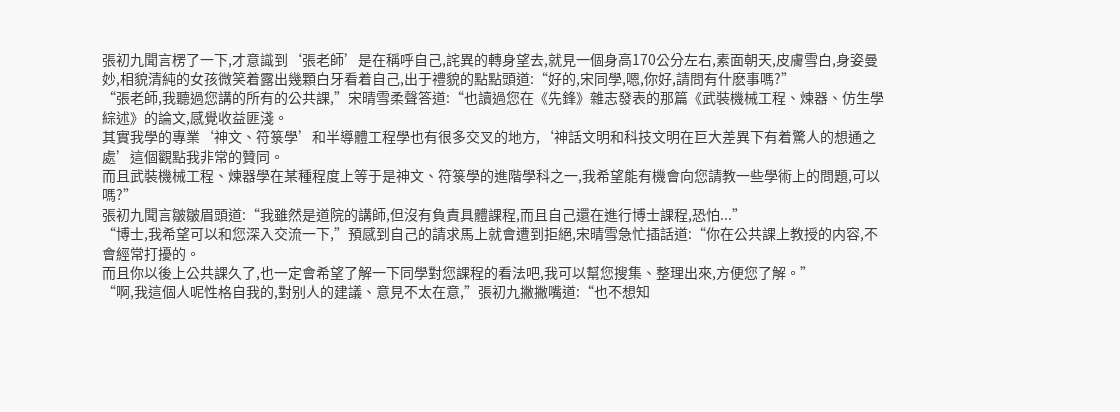張初九聞言楞了一下,才意識到‘張老師’是在稱呼自己,詫異的轉身望去,就見一個身高170公分左右,素面朝天,皮膚雪白,身姿曼妙,相貌清純的女孩微笑着露出幾顆白牙看着自己,出于禮貌的點點頭道:“好的,宋同學,嗯,你好,請問有什麽事嗎?”
“張老師,我聽過您講的所有的公共課,”宋晴雪柔聲答道:“也讀過您在《先鋒》雜志發表的那篇《武裝機械工程、煉器、仿生學綜述》的論文,感覺收益匪淺。
其實我學的專業‘神文、符箓學’和半導體工程學也有很多交叉的地方,‘神話文明和科技文明在巨大差異下有着驚人的想通之處’這個觀點我非常的贊同。
而且武裝機械工程、煉器學在某種程度上等于是神文、符箓學的進階學科之一,我希望能有機會向您請教一些學術上的問題,可以嗎?”
張初九聞言皺皺眉頭道:“我雖然是道院的講師,但沒有負責具體課程,而且自己還在進行博士課程,恐怕...”
“博士,我希望可以和您深入交流一下,”預感到自己的請求馬上就會遭到拒絕,宋晴雪急忙插話道:“你在公共課上教授的内容,不會經常打擾的。
而且你以後上公共課久了,也一定會希望了解一下同學對您課程的看法吧,我可以幫您搜集、整理出來,方便您了解。”
“啊,我這個人呢性格自我的,對别人的建議、意見不太在意,”張初九撇撇嘴道:“也不想知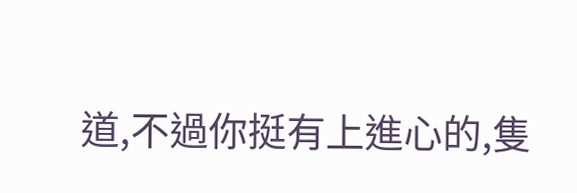道,不過你挺有上進心的,隻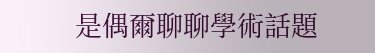是偶爾聊聊學術話題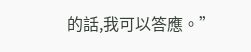的話,我可以答應。”